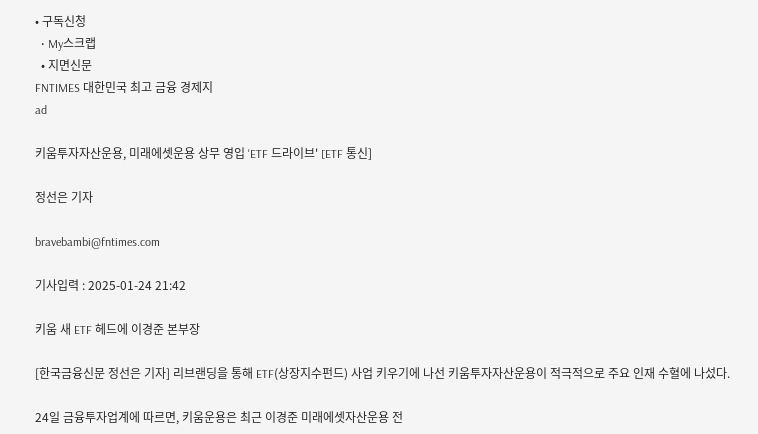• 구독신청
  • My스크랩
  • 지면신문
FNTIMES 대한민국 최고 금융 경제지
ad

키움투자자산운용, 미래에셋운용 상무 영입 'ETF 드라이브' [ETF 통신]

정선은 기자

bravebambi@fntimes.com

기사입력 : 2025-01-24 21:42

키움 새 ETF 헤드에 이경준 본부장

[한국금융신문 정선은 기자] 리브랜딩을 통해 ETF(상장지수펀드) 사업 키우기에 나선 키움투자자산운용이 적극적으로 주요 인재 수혈에 나섰다.

24일 금융투자업계에 따르면, 키움운용은 최근 이경준 미래에셋자산운용 전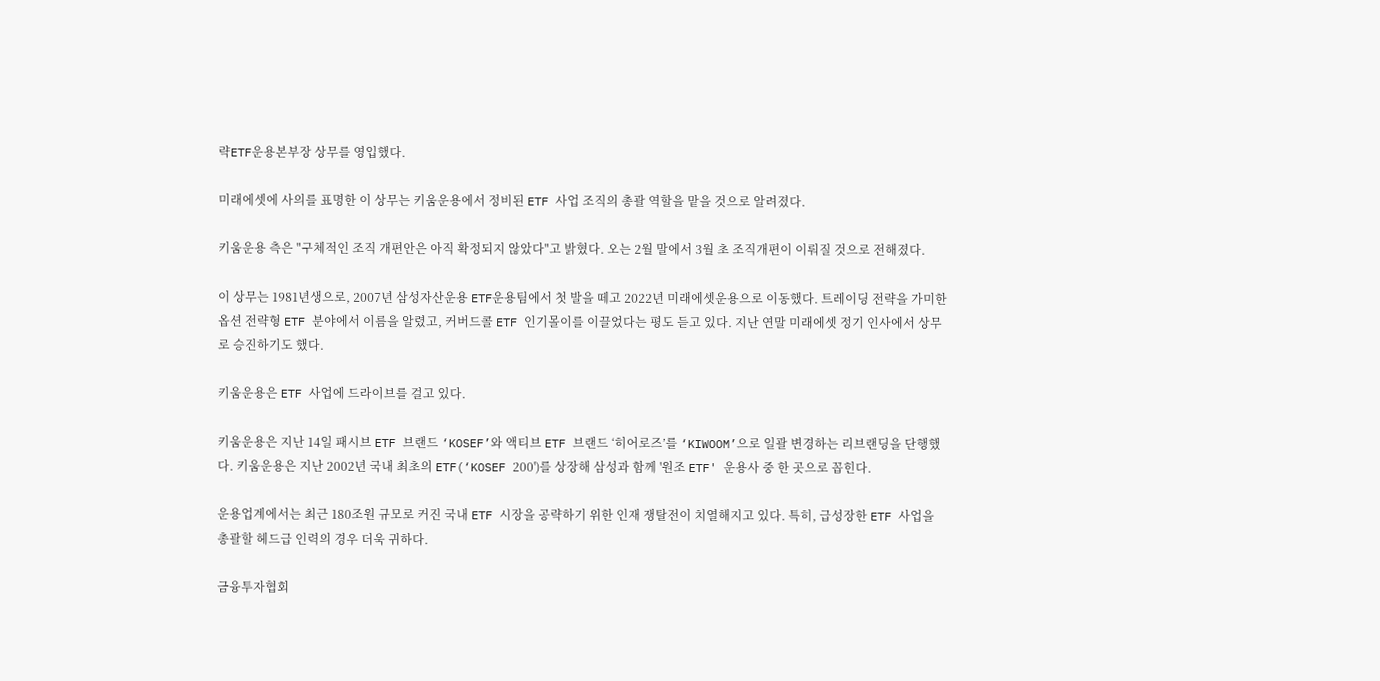략ETF운용본부장 상무를 영입했다.

미래에셋에 사의를 표명한 이 상무는 키움운용에서 정비된 ETF 사업 조직의 총괄 역할을 맡을 것으로 알려졌다.

키움운용 측은 "구체적인 조직 개편안은 아직 확정되지 않았다"고 밝혔다. 오는 2월 말에서 3월 초 조직개편이 이뤄질 것으로 전해졌다.

이 상무는 1981년생으로, 2007년 삼성자산운용 ETF운용팀에서 첫 발을 떼고 2022년 미래에셋운용으로 이동했다. 트레이딩 전략을 가미한 옵션 전략형 ETF 분야에서 이름을 알렸고, 커버드콜 ETF 인기몰이를 이끌었다는 평도 듣고 있다. 지난 연말 미래에셋 정기 인사에서 상무로 승진하기도 했다.

키움운용은 ETF 사업에 드라이브를 걸고 있다.

키움운용은 지난 14일 패시브 ETF 브랜드 ‘KOSEF’와 액티브 ETF 브랜드 ‘히어로즈’를 ‘KIWOOM’으로 일괄 변경하는 리브랜딩을 단행했다. 키움운용은 지난 2002년 국내 최초의 ETF(‘KOSEF 200')를 상장해 삼성과 함께 '원조 ETF' 운용사 중 한 곳으로 꼽힌다.

운용업계에서는 최근 180조원 규모로 커진 국내 ETF 시장을 공략하기 위한 인재 쟁탈전이 치열해지고 있다. 특히, 급성장한 ETF 사업을 총괄할 헤드급 인력의 경우 더욱 귀하다.

금융투자협회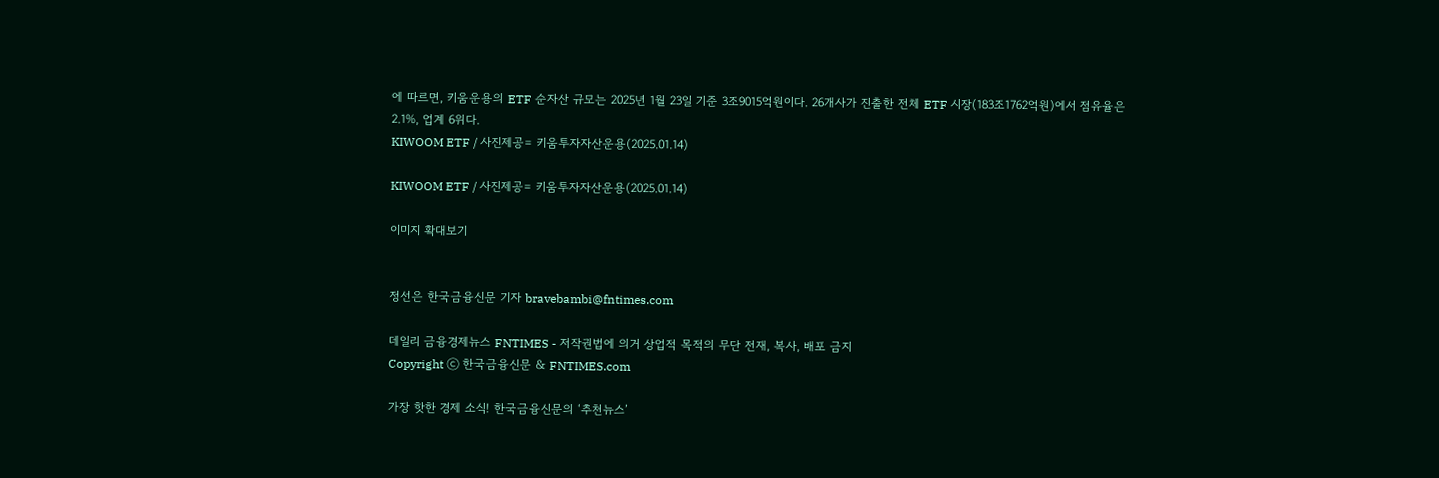에 따르면, 키움운용의 ETF 순자산 규모는 2025년 1월 23일 기준 3조9015억원이다. 26개사가 진출한 전체 ETF 시장(183조1762억원)에서 점유율은 2.1%, 업계 6위다.
KIWOOM ETF / 사진제공= 키움투자자산운용(2025.01.14)

KIWOOM ETF / 사진제공= 키움투자자산운용(2025.01.14)

이미지 확대보기


정선은 한국금융신문 기자 bravebambi@fntimes.com

데일리 금융경제뉴스 FNTIMES - 저작권법에 의거 상업적 목적의 무단 전재, 복사, 배포 금지
Copyright ⓒ 한국금융신문 & FNTIMES.com

가장 핫한 경제 소식! 한국금융신문의 ‘추천뉴스’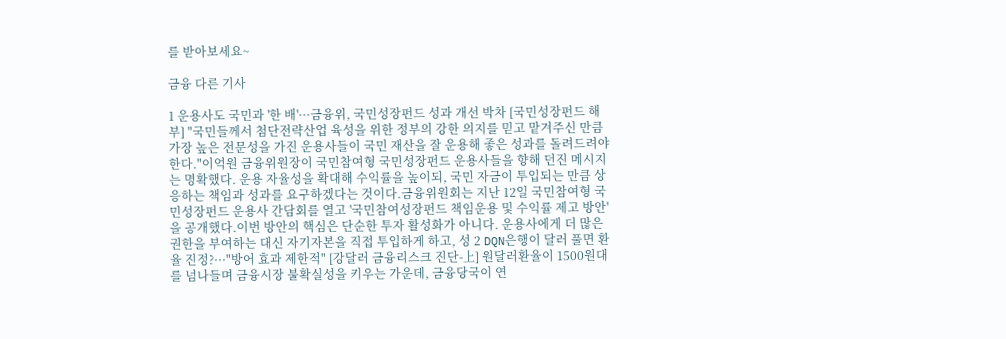를 받아보세요~

금융 다른 기사

1 운용사도 국민과 '한 배'···금융위, 국민성장펀드 성과 개선 박차 [국민성장펀드 해부] "국민들께서 첨단전략산업 육성을 위한 정부의 강한 의지를 믿고 맡겨주신 만큼 가장 높은 전문성을 가진 운용사들이 국민 재산을 잘 운용해 좋은 성과를 돌려드려야 한다."이억원 금융위원장이 국민참여형 국민성장펀드 운용사들을 향해 던진 메시지는 명확했다. 운용 자율성을 확대해 수익률을 높이되, 국민 자금이 투입되는 만큼 상응하는 책임과 성과를 요구하겠다는 것이다.금융위원회는 지난 12일 국민참여형 국민성장펀드 운용사 간담회를 열고 '국민참여성장펀드 책임운용 및 수익률 제고 방안'을 공개했다.이번 방안의 핵심은 단순한 투자 활성화가 아니다. 운용사에게 더 많은 권한을 부여하는 대신 자기자본을 직접 투입하게 하고, 성 2 DQN은행이 달러 풀면 환율 진정?···"방어 효과 제한적" [강달러 금융리스크 진단-上] 원달러환율이 1500원대를 넘나들며 금융시장 불확실성을 키우는 가운데, 금융당국이 연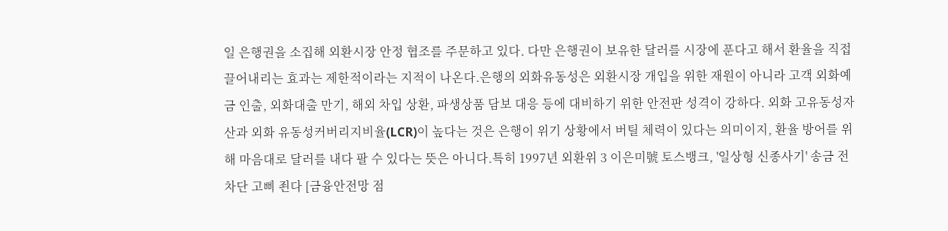일 은행권을 소집해 외환시장 안정 협조를 주문하고 있다. 다만 은행권이 보유한 달러를 시장에 푼다고 해서 환율을 직접 끌어내리는 효과는 제한적이라는 지적이 나온다.은행의 외화유동성은 외환시장 개입을 위한 재원이 아니라 고객 외화예금 인출, 외화대출 만기, 해외 차입 상환, 파생상품 담보 대응 등에 대비하기 위한 안전판 성격이 강하다. 외화 고유동성자산과 외화 유동성커버리지비율(LCR)이 높다는 것은 은행이 위기 상황에서 버틸 체력이 있다는 의미이지, 환율 방어를 위해 마음대로 달러를 내다 팔 수 있다는 뜻은 아니다.특히 1997년 외환위 3 이은미號 토스뱅크, '일상형 신종사기' 송금 전 차단 고삐 죈다 [금융안전망 점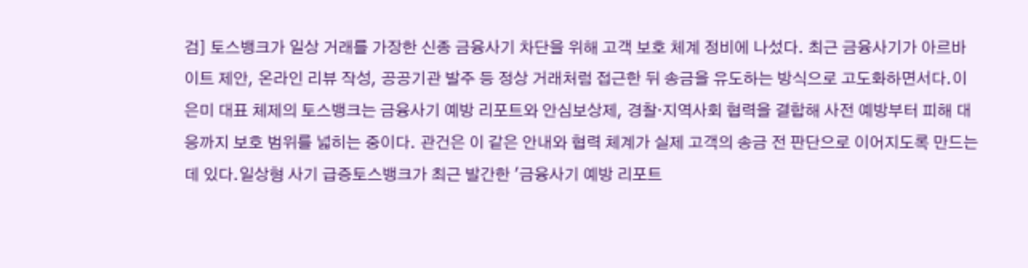검] 토스뱅크가 일상 거래를 가장한 신종 금융사기 차단을 위해 고객 보호 체계 정비에 나섰다. 최근 금융사기가 아르바이트 제안, 온라인 리뷰 작성, 공공기관 발주 등 정상 거래처럼 접근한 뒤 송금을 유도하는 방식으로 고도화하면서다.이은미 대표 체제의 토스뱅크는 금융사기 예방 리포트와 안심보상제, 경찰·지역사회 협력을 결합해 사전 예방부터 피해 대응까지 보호 범위를 넓히는 중이다. 관건은 이 같은 안내와 협력 체계가 실제 고객의 송금 전 판단으로 이어지도록 만드는 데 있다.일상형 사기 급증토스뱅크가 최근 발간한 '금융사기 예방 리포트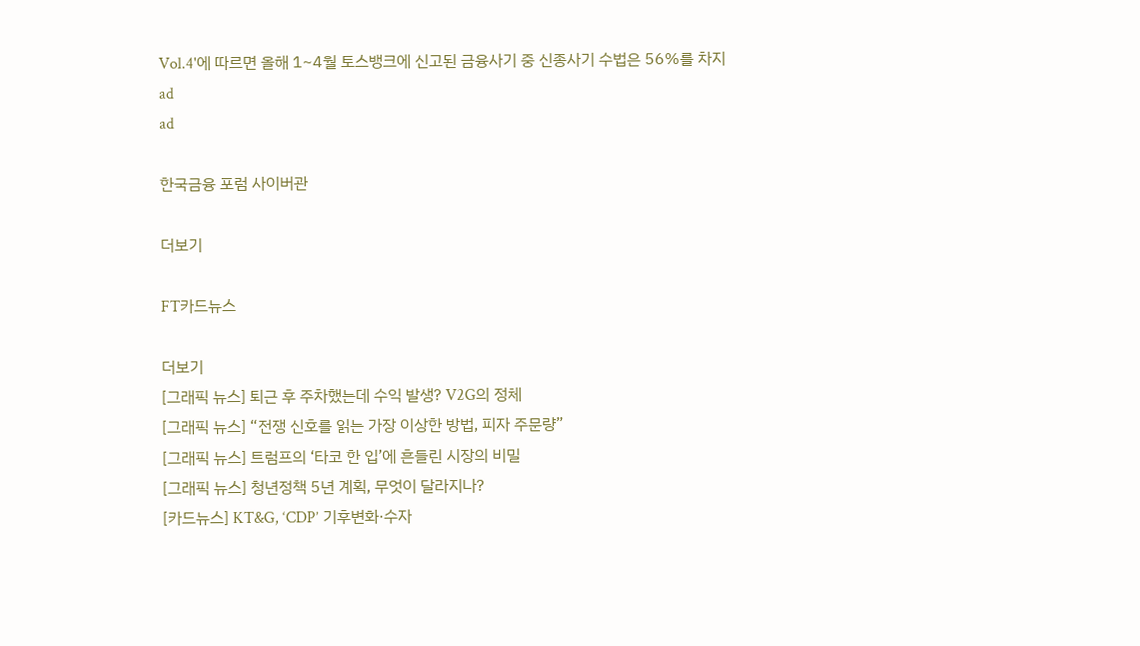Vol.4'에 따르면 올해 1~4월 토스뱅크에 신고된 금융사기 중 신종사기 수법은 56%를 차지
ad
ad

한국금융 포럼 사이버관

더보기

FT카드뉴스

더보기
[그래픽 뉴스] 퇴근 후 주차했는데 수익 발생? V2G의 정체
[그래픽 뉴스] “전쟁 신호를 읽는 가장 이상한 방법, 피자 주문량”
[그래픽 뉴스] 트럼프의 ‘타코 한 입’에 흔들린 시장의 비밀
[그래픽 뉴스] 청년정책 5년 계획, 무엇이 달라지나?
[카드뉴스] KT&G, ‘CDP’ 기후변화·수자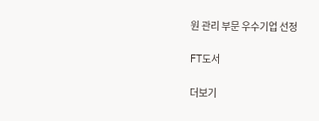원 관리 부문 우수기업 선정

FT도서

더보기